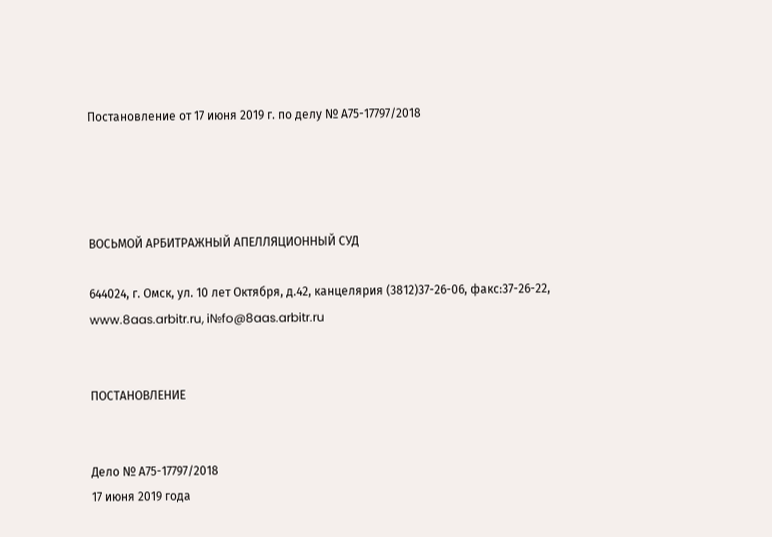Постановление от 17 июня 2019 г. по делу № А75-17797/2018




ВОСЬМОЙ АРБИТРАЖНЫЙ АПЕЛЛЯЦИОННЫЙ СУД

644024, г. Омск, ул. 10 лет Октября, д.42, канцелярия (3812)37-26-06, факс:37-26-22, www.8aas.arbitr.ru, i№fo@8aas.arbitr.ru


ПОСТАНОВЛЕНИЕ


Дело № А75-17797/2018
17 июня 2019 года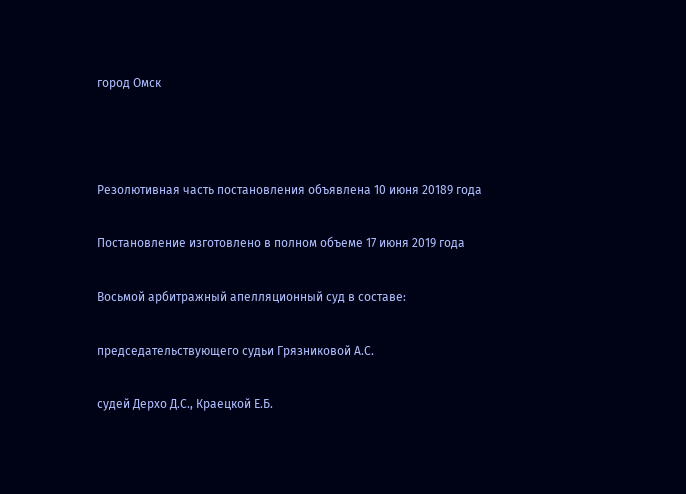город Омск



Резолютивная часть постановления объявлена 10 июня 20189 года

Постановление изготовлено в полном объеме 17 июня 2019 года

Восьмой арбитражный апелляционный суд в составе:

председательствующего судьи Грязниковой А.С.

судей Дерхо Д.С., Краецкой Е.Б.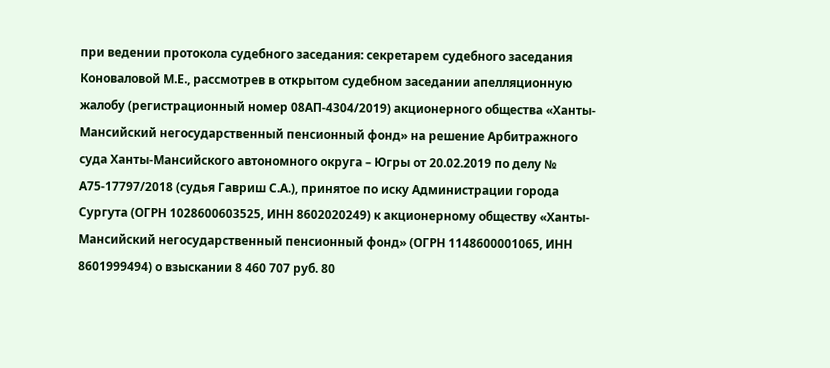при ведении протокола судебного заседания: секретарем судебного заседания Коноваловой М.Е., рассмотрев в открытом судебном заседании апелляционную жалобу (регистрационный номер 08АП-4304/2019) акционерного общества «Ханты-Мансийский негосударственный пенсионный фонд» на решение Арбитражного суда Ханты-Мансийского автономного округа – Югры от 20.02.2019 по делу № А75-17797/2018 (судья Гавриш С.А.), принятое по иску Администрации города Сургута (ОГРН 1028600603525, ИНН 8602020249) к акционерному обществу «Ханты-Мансийский негосударственный пенсионный фонд» (ОГРН 1148600001065, ИНН 8601999494) о взыскании 8 460 707 руб. 80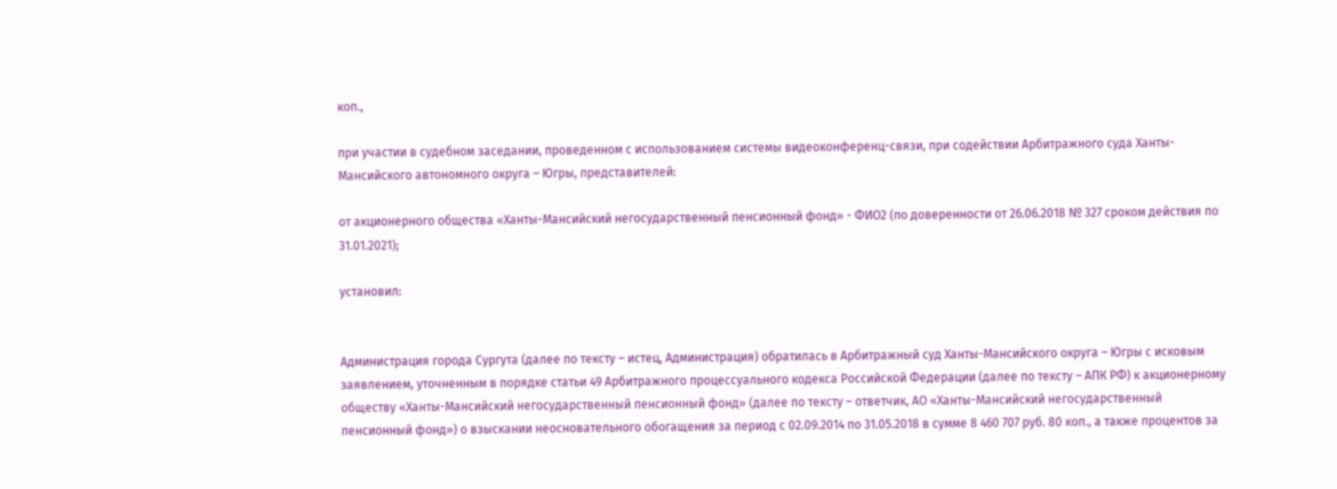коп.,

при участии в судебном заседании, проведенном с использованием системы видеоконференц-связи, при содействии Арбитражного суда Ханты-Мансийского автономного округа – Югры, представителей:

от акционерного общества «Ханты-Мансийский негосударственный пенсионный фонд» - ФИО2 (по доверенности от 26.06.2018 № 327 сроком действия по 31.01.2021);

установил:


Администрация города Сургута (далее по тексту – истец, Администрация) обратилась в Арбитражный суд Ханты-Мансийского округа – Югры с исковым заявлением, уточненным в порядке статьи 49 Арбитражного процессуального кодекса Российской Федерации (далее по тексту – АПК РФ) к акционерному обществу «Ханты-Мансийский негосударственный пенсионный фонд» (далее по тексту – ответчик, АО «Ханты-Мансийский негосударственный пенсионный фонд») о взыскании неосновательного обогащения за период с 02.09.2014 по 31.05.2018 в сумме 8 460 707 руб. 80 коп., а также процентов за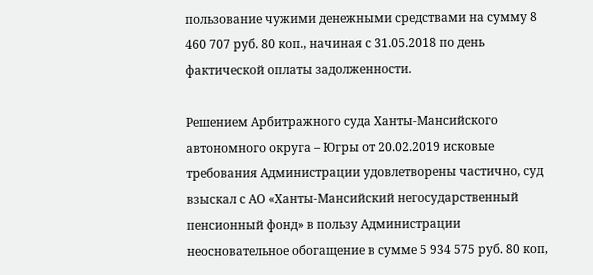пользование чужими денежными средствами на сумму 8 460 707 руб. 80 коп., начиная с 31.05.2018 по день фактической оплаты задолженности.

Решением Арбитражного суда Ханты-Мансийского автономного округа – Югры от 20.02.2019 исковые требования Администрации удовлетворены частично, суд взыскал с АО «Ханты-Мансийский негосударственный пенсионный фонд» в пользу Администрации неосновательное обогащение в сумме 5 934 575 руб. 80 коп,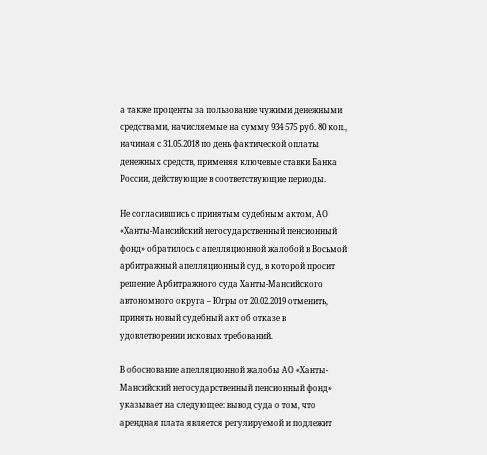а также проценты за пользование чужими денежными средствами, начисляемые на сумму 934 575 руб. 80 коп., начиная с 31.05.2018 по день фактической оплаты денежных средств, применяя ключевые ставки Банка России, действующие в соответствующие периоды.

Не согласившись с принятым судебным актом, АО «Ханты-Мансийский негосударственный пенсионный фонд» обратилось с апелляционной жалобой в Восьмой арбитражный апелляционный суд, в которой просит решение Арбитражного суда Ханты-Мансийского автономного округа – Югры от 20.02.2019 отменить, принять новый судебный акт об отказе в удовлетворении исковых требований.

В обоснование апелляционной жалобы АО «Ханты-Мансийский негосударственный пенсионный фонд» указывает на следующее: вывод суда о том, что арендная плата является регулируемой и подлежит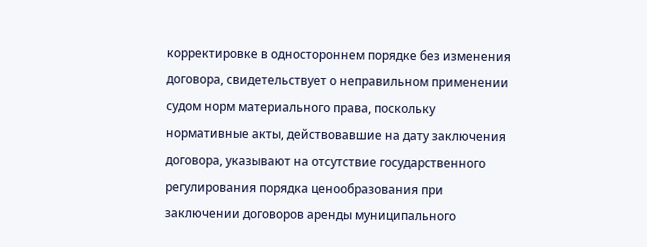корректировке в одностороннем порядке без изменения договора, свидетельствует о неправильном применении судом норм материального права, поскольку нормативные акты, действовавшие на дату заключения договора, указывают на отсутствие государственного регулирования порядка ценообразования при заключении договоров аренды муниципального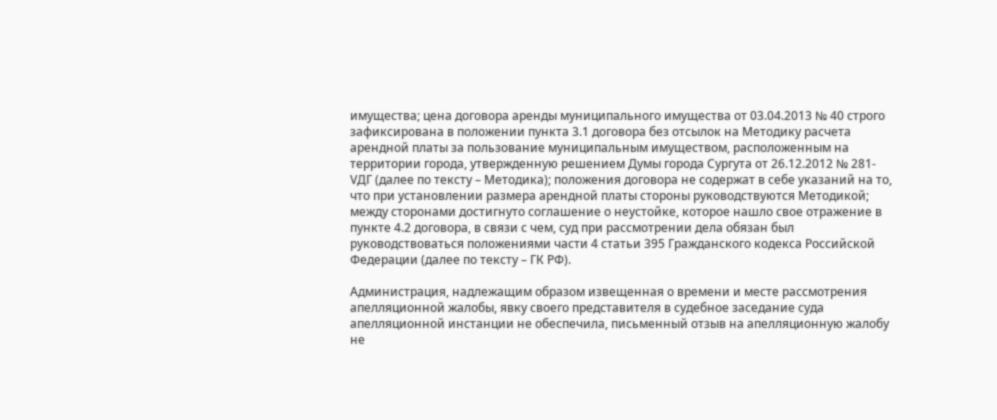имущества; цена договора аренды муниципального имущества от 03.04.2013 № 40 строго зафиксирована в положении пункта 3.1 договора без отсылок на Методику расчета арендной платы за пользование муниципальным имуществом, расположенным на территории города, утвержденную решением Думы города Сургута от 26.12.2012 № 281-VДГ (далее по тексту – Методика); положения договора не содержат в себе указаний на то, что при установлении размера арендной платы стороны руководствуются Методикой; между сторонами достигнуто соглашение о неустойке, которое нашло свое отражение в пункте 4.2 договора, в связи с чем, суд при рассмотрении дела обязан был руководствоваться положениями части 4 статьи 395 Гражданского кодекса Российской Федерации (далее по тексту – ГК РФ).

Администрация, надлежащим образом извещенная о времени и месте рассмотрения апелляционной жалобы, явку своего представителя в судебное заседание суда апелляционной инстанции не обеспечила, письменный отзыв на апелляционную жалобу не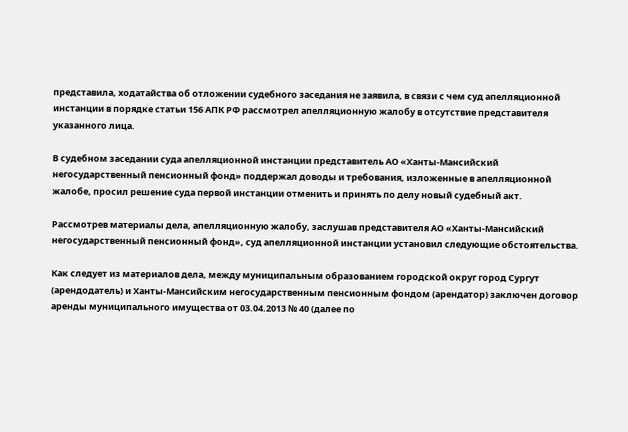представила, ходатайства об отложении судебного заседания не заявила, в связи с чем суд апелляционной инстанции в порядке статьи 156 АПК РФ рассмотрел апелляционную жалобу в отсутствие представителя указанного лица.

В судебном заседании суда апелляционной инстанции представитель АО «Ханты-Мансийский негосударственный пенсионный фонд» поддержал доводы и требования, изложенные в апелляционной жалобе, просил решение суда первой инстанции отменить и принять по делу новый судебный акт.

Рассмотрев материалы дела, апелляционную жалобу, заслушав представителя АО «Ханты-Мансийский негосударственный пенсионный фонд», суд апелляционной инстанции установил следующие обстоятельства.

Как следует из материалов дела, между муниципальным образованием городской округ город Сургут (арендодатель) и Ханты-Мансийским негосударственным пенсионным фондом (арендатор) заключен договор аренды муниципального имущества от 03.04.2013 № 40 (далее по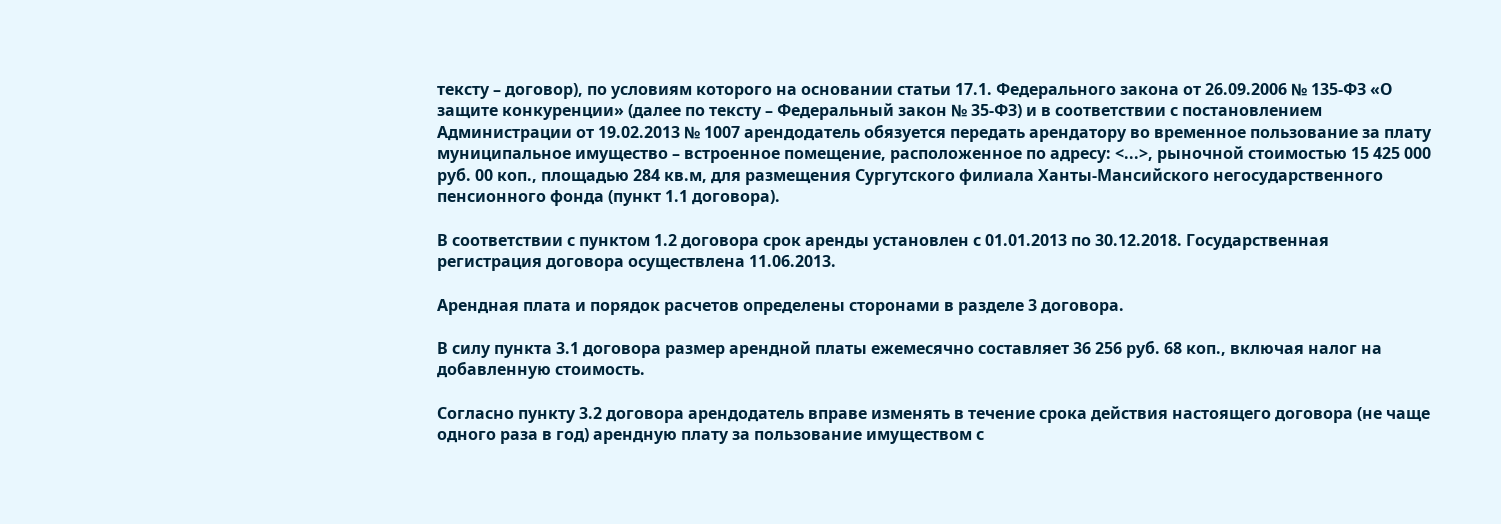тексту – договор), по условиям которого на основании статьи 17.1. Федерального закона от 26.09.2006 № 135-ФЗ «О защите конкуренции» (далее по тексту – Федеральный закон № 35-ФЗ) и в соответствии с постановлением Администрации от 19.02.2013 № 1007 арендодатель обязуется передать арендатору во временное пользование за плату муниципальное имущество – встроенное помещение, расположенное по адресу: <...>, рыночной стоимостью 15 425 000 руб. 00 коп., площадью 284 кв.м, для размещения Сургутского филиала Ханты-Мансийского негосударственного пенсионного фонда (пункт 1.1 договора).

В соответствии с пунктом 1.2 договора срок аренды установлен с 01.01.2013 по 30.12.2018. Государственная регистрация договора осуществлена 11.06.2013.

Арендная плата и порядок расчетов определены сторонами в разделе 3 договора.

В силу пункта 3.1 договора размер арендной платы ежемесячно составляет 36 256 руб. 68 коп., включая налог на добавленную стоимость.

Согласно пункту 3.2 договора арендодатель вправе изменять в течение срока действия настоящего договора (не чаще одного раза в год) арендную плату за пользование имуществом с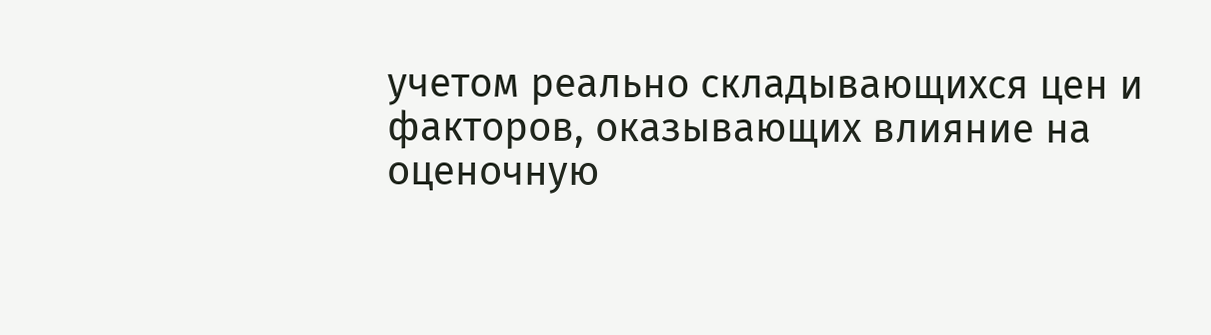учетом реально складывающихся цен и факторов, оказывающих влияние на оценочную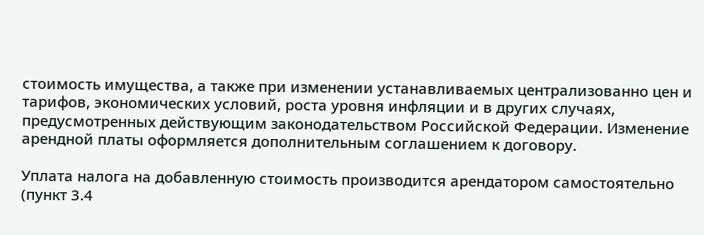стоимость имущества, а также при изменении устанавливаемых централизованно цен и тарифов, экономических условий, роста уровня инфляции и в других случаях, предусмотренных действующим законодательством Российской Федерации. Изменение арендной платы оформляется дополнительным соглашением к договору.

Уплата налога на добавленную стоимость производится арендатором самостоятельно (пункт 3.4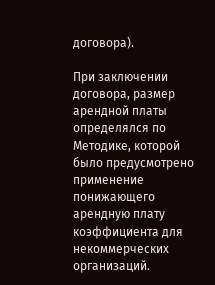договора).

При заключении договора, размер арендной платы определялся по Методике, которой было предусмотрено применение понижающего арендную плату коэффициента для некоммерческих организаций.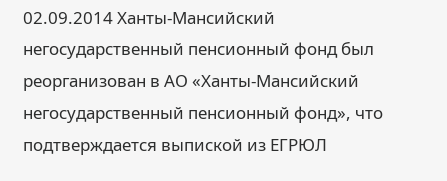02.09.2014 Ханты-Мансийский негосударственный пенсионный фонд был реорганизован в АО «Ханты-Мансийский негосударственный пенсионный фонд», что подтверждается выпиской из ЕГРЮЛ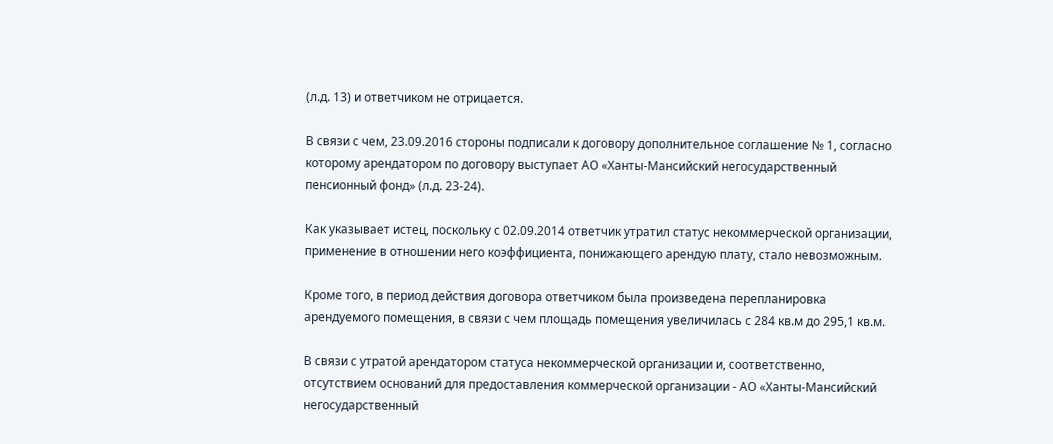(л.д. 13) и ответчиком не отрицается.

В связи с чем, 23.09.2016 стороны подписали к договору дополнительное соглашение № 1, согласно которому арендатором по договору выступает АО «Ханты-Мансийский негосударственный пенсионный фонд» (л.д. 23-24).

Как указывает истец, поскольку с 02.09.2014 ответчик утратил статус некоммерческой организации, применение в отношении него коэффициента, понижающего арендую плату, стало невозможным.

Кроме того, в период действия договора ответчиком была произведена перепланировка арендуемого помещения, в связи с чем площадь помещения увеличилась с 284 кв.м до 295,1 кв.м.

В связи с утратой арендатором статуса некоммерческой организации и, соответственно, отсутствием оснований для предоставления коммерческой организации - АО «Ханты-Мансийский негосударственный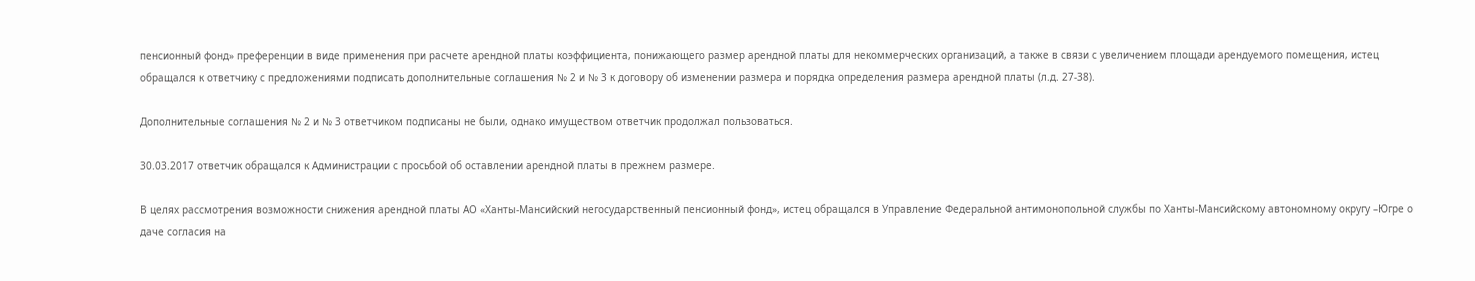пенсионный фонд» преференции в виде применения при расчете арендной платы коэффициента, понижающего размер арендной платы для некоммерческих организаций, а также в связи с увеличением площади арендуемого помещения, истец обращался к ответчику с предложениями подписать дополнительные соглашения № 2 и № 3 к договору об изменении размера и порядка определения размера арендной платы (л.д. 27-38).

Дополнительные соглашения № 2 и № 3 ответчиком подписаны не были, однако имуществом ответчик продолжал пользоваться.

30.03.2017 ответчик обращался к Администрации с просьбой об оставлении арендной платы в прежнем размере.

В целях рассмотрения возможности снижения арендной платы АО «Ханты-Мансийский негосударственный пенсионный фонд», истец обращался в Управление Федеральной антимонопольной службы по Ханты-Мансийскому автономному округу –Югре о даче согласия на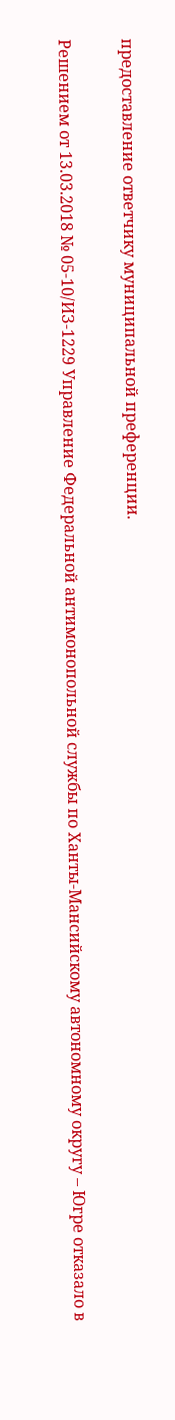предоставление ответчику муниципальной преференции.

Решением от 13.03.2018 № 05-10/ИЗ-1229 Управление Федеральной антимонопольной службы по Ханты-Мансийскому автономному округу – Югре отказало в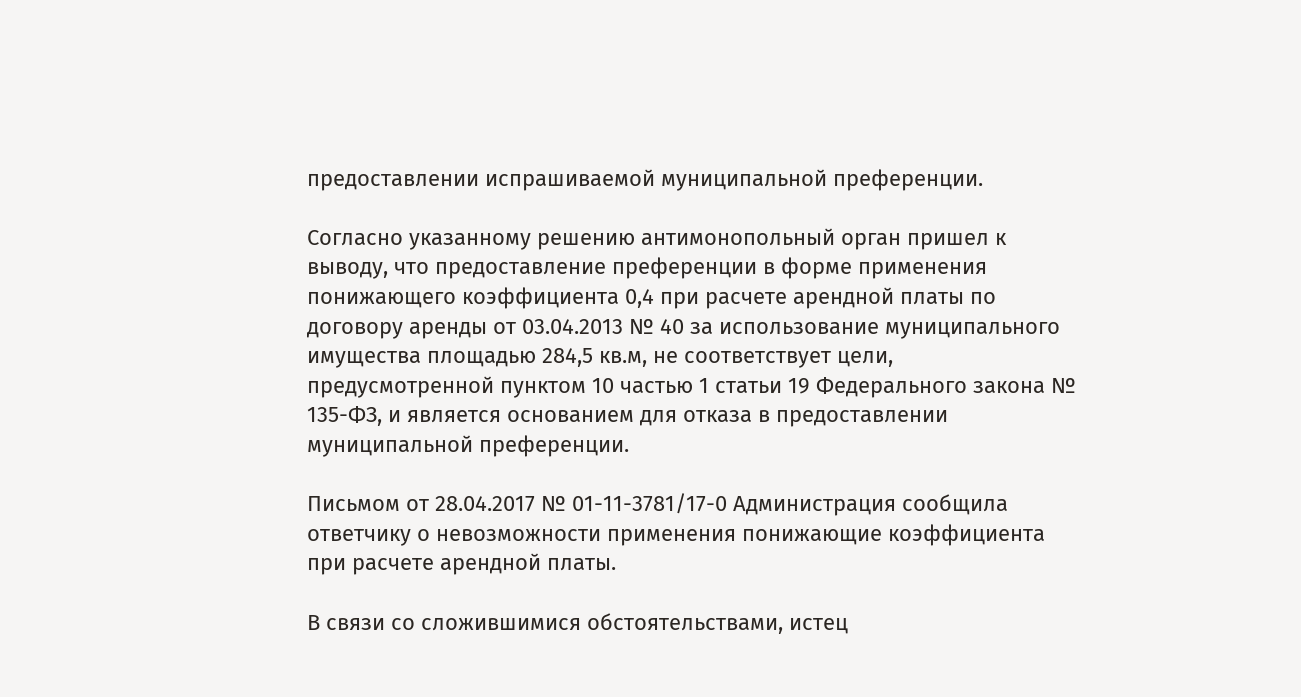предоставлении испрашиваемой муниципальной преференции.

Согласно указанному решению антимонопольный орган пришел к выводу, что предоставление преференции в форме применения понижающего коэффициента 0,4 при расчете арендной платы по договору аренды от 03.04.2013 № 40 за использование муниципального имущества площадью 284,5 кв.м, не соответствует цели, предусмотренной пунктом 10 частью 1 статьи 19 Федерального закона № 135-ФЗ, и является основанием для отказа в предоставлении муниципальной преференции.

Письмом от 28.04.2017 № 01-11-3781/17-0 Администрация сообщила ответчику о невозможности применения понижающие коэффициента при расчете арендной платы.

В связи со сложившимися обстоятельствами, истец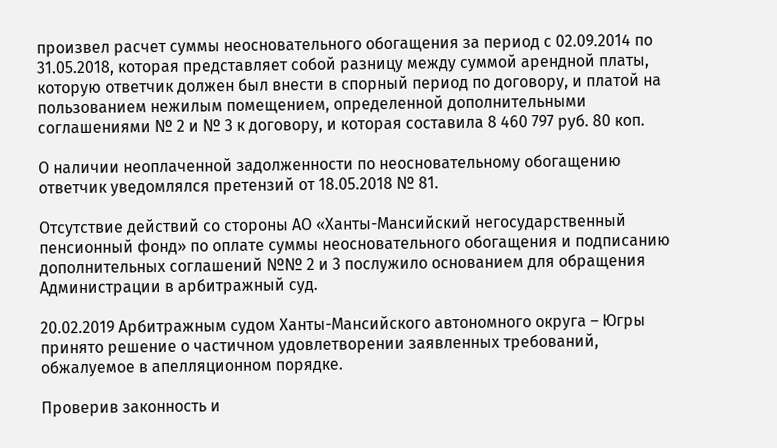произвел расчет суммы неосновательного обогащения за период с 02.09.2014 по 31.05.2018, которая представляет собой разницу между суммой арендной платы, которую ответчик должен был внести в спорный период по договору, и платой на пользованием нежилым помещением, определенной дополнительными соглашениями № 2 и № 3 к договору, и которая составила 8 460 797 руб. 80 коп.

О наличии неоплаченной задолженности по неосновательному обогащению ответчик уведомлялся претензий от 18.05.2018 № 81.

Отсутствие действий со стороны АО «Ханты-Мансийский негосударственный пенсионный фонд» по оплате суммы неосновательного обогащения и подписанию дополнительных соглашений №№ 2 и 3 послужило основанием для обращения Администрации в арбитражный суд.

20.02.2019 Арбитражным судом Ханты-Мансийского автономного округа – Югры принято решение о частичном удовлетворении заявленных требований, обжалуемое в апелляционном порядке.

Проверив законность и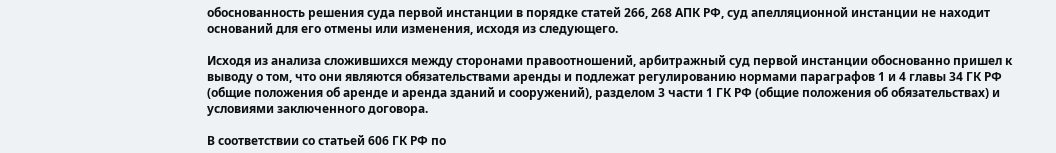обоснованность решения суда первой инстанции в порядке статей 266, 268 АПК РФ, суд апелляционной инстанции не находит оснований для его отмены или изменения, исходя из следующего.

Исходя из анализа сложившихся между сторонами правоотношений, арбитражный суд первой инстанции обоснованно пришел к выводу о том, что они являются обязательствами аренды и подлежат регулированию нормами параграфов 1 и 4 главы 34 ГК РФ (общие положения об аренде и аренда зданий и сооружений), разделом 3 части 1 ГК РФ (общие положения об обязательствах) и условиями заключенного договора.

В соответствии со статьей 606 ГК РФ по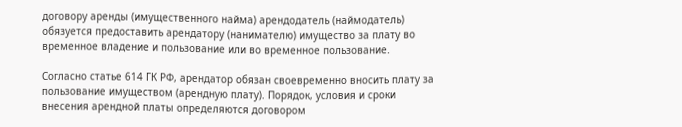договору аренды (имущественного найма) арендодатель (наймодатель) обязуется предоставить арендатору (нанимателю) имущество за плату во временное владение и пользование или во временное пользование.

Согласно статье 614 ГК РФ, арендатор обязан своевременно вносить плату за пользование имуществом (арендную плату). Порядок, условия и сроки внесения арендной платы определяются договором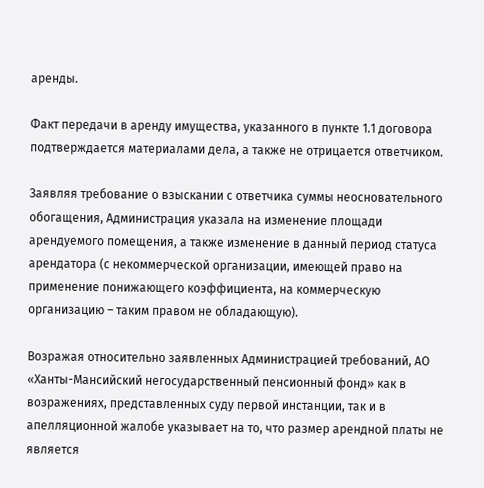аренды.

Факт передачи в аренду имущества, указанного в пункте 1.1 договора подтверждается материалами дела, а также не отрицается ответчиком.

Заявляя требование о взыскании с ответчика суммы неосновательного обогащения, Администрация указала на изменение площади арендуемого помещения, а также изменение в данный период статуса арендатора (с некоммерческой организации, имеющей право на применение понижающего коэффициента, на коммерческую организацию – таким правом не обладающую).

Возражая относительно заявленных Администрацией требований, АО «Ханты-Мансийский негосударственный пенсионный фонд» как в возражениях, представленных суду первой инстанции, так и в апелляционной жалобе указывает на то, что размер арендной платы не является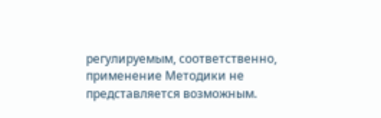регулируемым, соответственно, применение Методики не представляется возможным.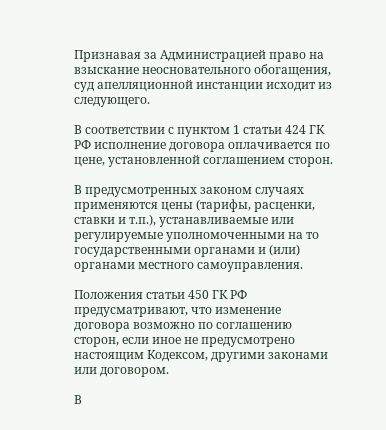Признавая за Администрацией право на взыскание неосновательного обогащения, суд апелляционной инстанции исходит из следующего.

В соответствии с пунктом 1 статьи 424 ГК РФ исполнение договора оплачивается по цене, установленной соглашением сторон.

В предусмотренных законом случаях применяются цены (тарифы, расценки, ставки и т.п.), устанавливаемые или регулируемые уполномоченными на то государственными органами и (или) органами местного самоуправления.

Положения статьи 450 ГК РФ предусматривают, что изменение договора возможно по соглашению сторон, если иное не предусмотрено настоящим Кодексом, другими законами или договором.

В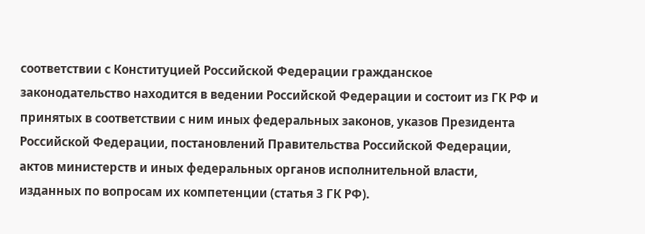соответствии с Конституцией Российской Федерации гражданское законодательство находится в ведении Российской Федерации и состоит из ГК РФ и принятых в соответствии с ним иных федеральных законов, указов Президента Российской Федерации, постановлений Правительства Российской Федерации, актов министерств и иных федеральных органов исполнительной власти, изданных по вопросам их компетенции (статья 3 ГК РФ).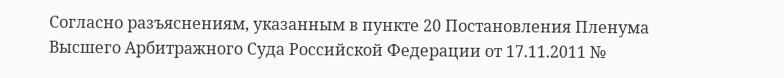Согласно разъяснениям, указанным в пункте 20 Постановления Пленума Высшего Арбитражного Суда Российской Федерации от 17.11.2011 №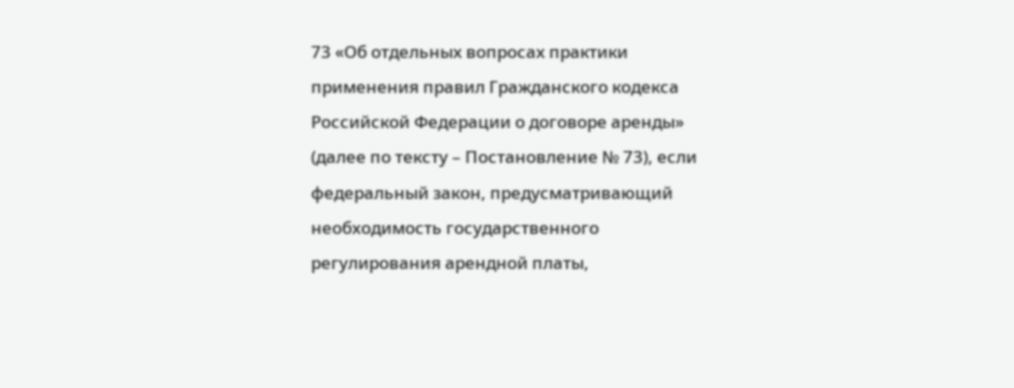73 «Об отдельных вопросах практики применения правил Гражданского кодекса Российской Федерации о договоре аренды» (далее по тексту – Постановление № 73), если федеральный закон, предусматривающий необходимость государственного регулирования арендной платы,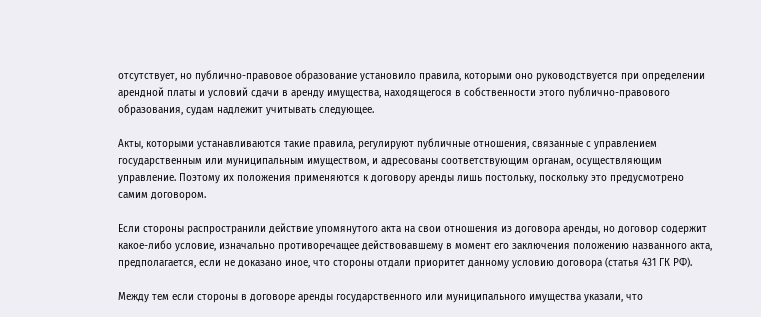отсутствует, но публично-правовое образование установило правила, которыми оно руководствуется при определении арендной платы и условий сдачи в аренду имущества, находящегося в собственности этого публично-правового образования, судам надлежит учитывать следующее.

Акты, которыми устанавливаются такие правила, регулируют публичные отношения, связанные с управлением государственным или муниципальным имуществом, и адресованы соответствующим органам, осуществляющим управление. Поэтому их положения применяются к договору аренды лишь постольку, поскольку это предусмотрено самим договором.

Если стороны распространили действие упомянутого акта на свои отношения из договора аренды, но договор содержит какое-либо условие, изначально противоречащее действовавшему в момент его заключения положению названного акта, предполагается, если не доказано иное, что стороны отдали приоритет данному условию договора (статья 431 ГК РФ).

Между тем если стороны в договоре аренды государственного или муниципального имущества указали, что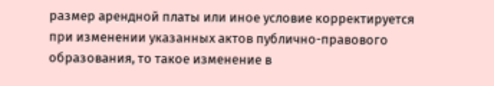размер арендной платы или иное условие корректируется при изменении указанных актов публично-правового образования, то такое изменение в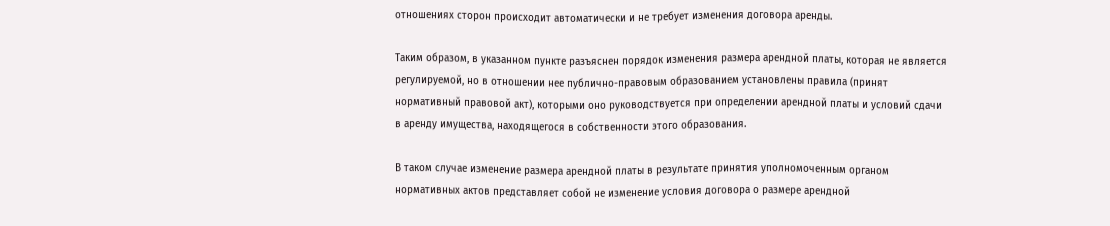отношениях сторон происходит автоматически и не требует изменения договора аренды.

Таким образом, в указанном пункте разъяснен порядок изменения размера арендной платы, которая не является регулируемой, но в отношении нее публично-правовым образованием установлены правила (принят нормативный правовой акт), которыми оно руководствуется при определении арендной платы и условий сдачи в аренду имущества, находящегося в собственности этого образования.

В таком случае изменение размера арендной платы в результате принятия уполномоченным органом нормативных актов представляет собой не изменение условия договора о размере арендной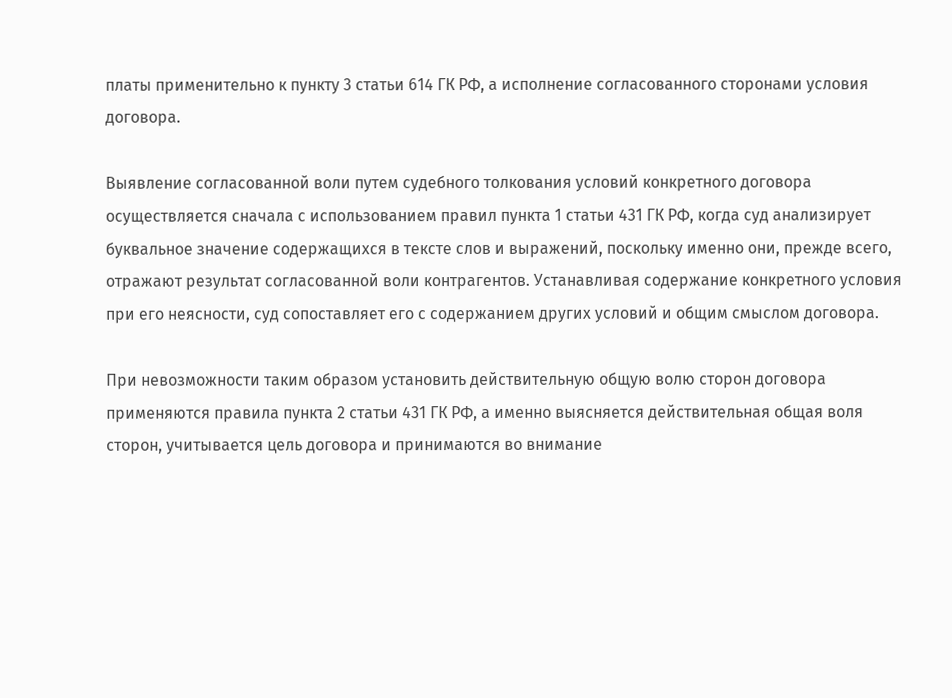платы применительно к пункту 3 статьи 614 ГК РФ, а исполнение согласованного сторонами условия договора.

Выявление согласованной воли путем судебного толкования условий конкретного договора осуществляется сначала с использованием правил пункта 1 статьи 431 ГК РФ, когда суд анализирует буквальное значение содержащихся в тексте слов и выражений, поскольку именно они, прежде всего, отражают результат согласованной воли контрагентов. Устанавливая содержание конкретного условия при его неясности, суд сопоставляет его с содержанием других условий и общим смыслом договора.

При невозможности таким образом установить действительную общую волю сторон договора применяются правила пункта 2 статьи 431 ГК РФ, а именно выясняется действительная общая воля сторон, учитывается цель договора и принимаются во внимание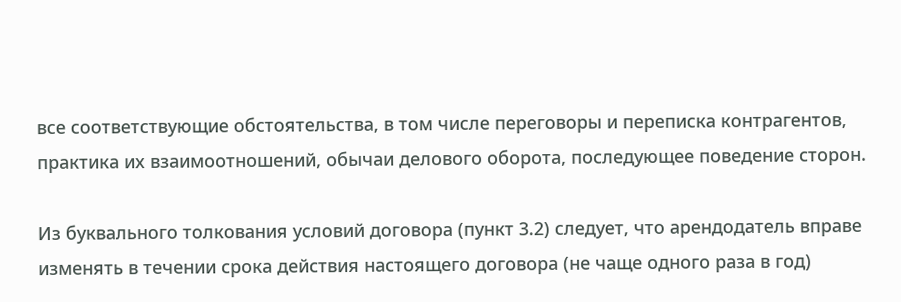все соответствующие обстоятельства, в том числе переговоры и переписка контрагентов, практика их взаимоотношений, обычаи делового оборота, последующее поведение сторон.

Из буквального толкования условий договора (пункт 3.2) следует, что арендодатель вправе изменять в течении срока действия настоящего договора (не чаще одного раза в год)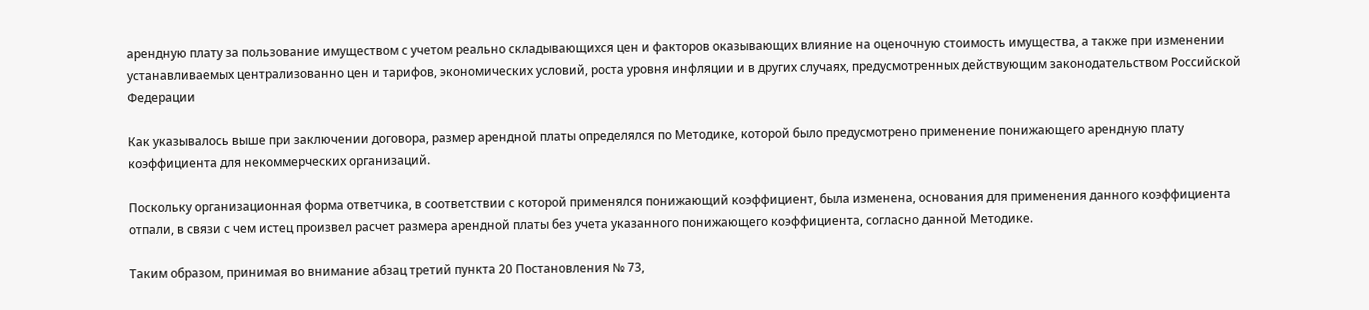арендную плату за пользование имуществом с учетом реально складывающихся цен и факторов оказывающих влияние на оценочную стоимость имущества, а также при изменении устанавливаемых централизованно цен и тарифов, экономических условий, роста уровня инфляции и в других случаях, предусмотренных действующим законодательством Российской Федерации

Как указывалось выше при заключении договора, размер арендной платы определялся по Методике, которой было предусмотрено применение понижающего арендную плату коэффициента для некоммерческих организаций.

Поскольку организационная форма ответчика, в соответствии с которой применялся понижающий коэффициент, была изменена, основания для применения данного коэффициента отпали, в связи с чем истец произвел расчет размера арендной платы без учета указанного понижающего коэффициента, согласно данной Методике.

Таким образом, принимая во внимание абзац третий пункта 20 Постановления № 73,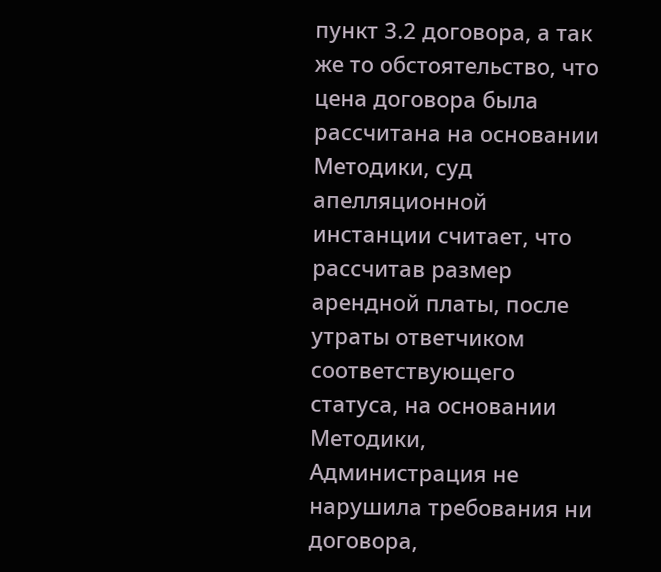пункт 3.2 договора, а так же то обстоятельство, что цена договора была рассчитана на основании Методики, суд апелляционной инстанции считает, что рассчитав размер арендной платы, после утраты ответчиком соответствующего статуса, на основании Методики, Администрация не нарушила требования ни договора,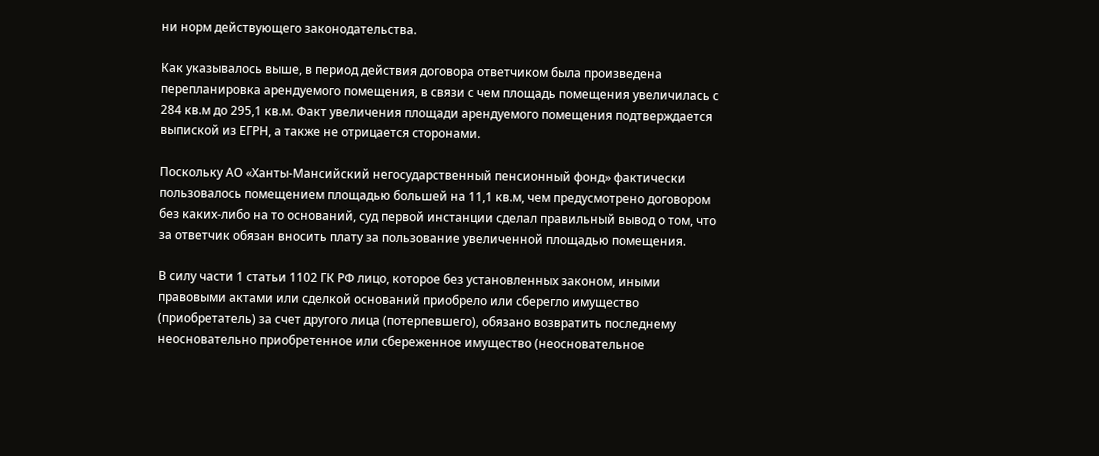ни норм действующего законодательства.

Как указывалось выше, в период действия договора ответчиком была произведена перепланировка арендуемого помещения, в связи с чем площадь помещения увеличилась с 284 кв.м до 295,1 кв.м. Факт увеличения площади арендуемого помещения подтверждается выпиской из ЕГРН, а также не отрицается сторонами.

Поскольку АО «Ханты-Мансийский негосударственный пенсионный фонд» фактически пользовалось помещением площадью большей на 11,1 кв.м, чем предусмотрено договором без каких-либо на то оснований, суд первой инстанции сделал правильный вывод о том, что за ответчик обязан вносить плату за пользование увеличенной площадью помещения.

В силу части 1 статьи 1102 ГК РФ лицо, которое без установленных законом, иными правовыми актами или сделкой оснований приобрело или сберегло имущество (приобретатель) за счет другого лица (потерпевшего), обязано возвратить последнему неосновательно приобретенное или сбереженное имущество (неосновательное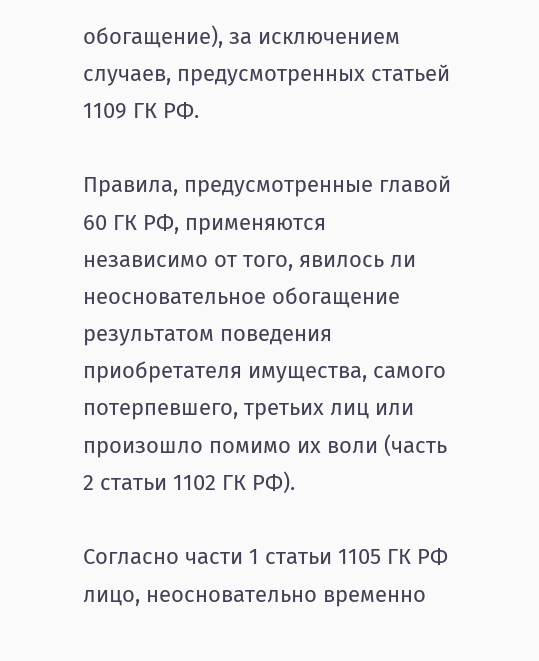обогащение), за исключением случаев, предусмотренных статьей 1109 ГК РФ.

Правила, предусмотренные главой 60 ГК РФ, применяются независимо от того, явилось ли неосновательное обогащение результатом поведения приобретателя имущества, самого потерпевшего, третьих лиц или произошло помимо их воли (часть 2 статьи 1102 ГК РФ).

Согласно части 1 статьи 1105 ГК РФ лицо, неосновательно временно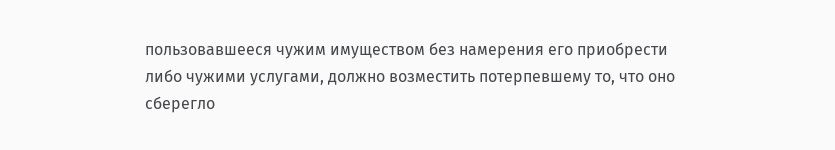пользовавшееся чужим имуществом без намерения его приобрести либо чужими услугами, должно возместить потерпевшему то, что оно сберегло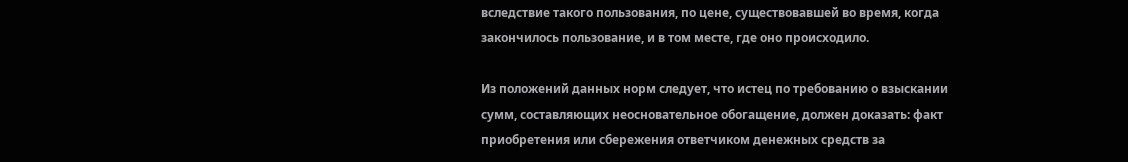вследствие такого пользования, по цене, существовавшей во время, когда закончилось пользование, и в том месте, где оно происходило.

Из положений данных норм следует, что истец по требованию о взыскании сумм, составляющих неосновательное обогащение, должен доказать: факт приобретения или сбережения ответчиком денежных средств за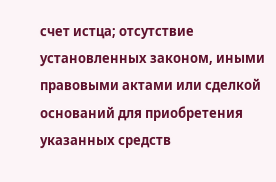счет истца; отсутствие установленных законом, иными правовыми актами или сделкой оснований для приобретения указанных средств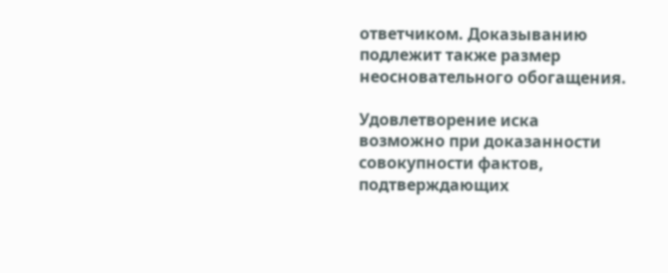ответчиком. Доказыванию подлежит также размер неосновательного обогащения.

Удовлетворение иска возможно при доказанности совокупности фактов, подтверждающих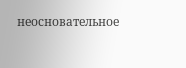неосновательное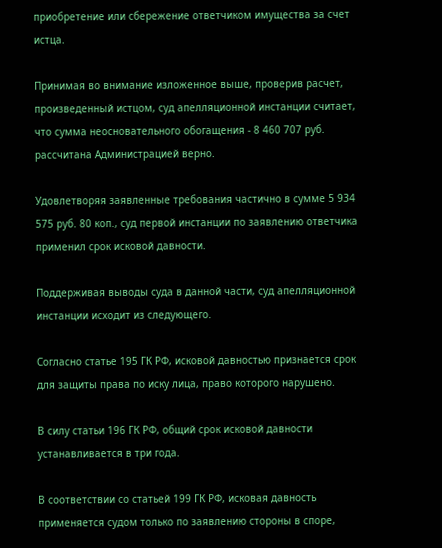приобретение или сбережение ответчиком имущества за счет истца.

Принимая во внимание изложенное выше, проверив расчет, произведенный истцом, суд апелляционной инстанции считает, что сумма неосновательного обогащения - 8 460 707 руб. рассчитана Администрацией верно.

Удовлетворяя заявленные требования частично в сумме 5 934 575 руб. 80 коп., суд первой инстанции по заявлению ответчика применил срок исковой давности.

Поддерживая выводы суда в данной части, суд апелляционной инстанции исходит из следующего.

Согласно статье 195 ГК РФ, исковой давностью признается срок для защиты права по иску лица, право которого нарушено.

В силу статьи 196 ГК РФ, общий срок исковой давности устанавливается в три года.

В соответствии со статьей 199 ГК РФ, исковая давность применяется судом только по заявлению стороны в споре,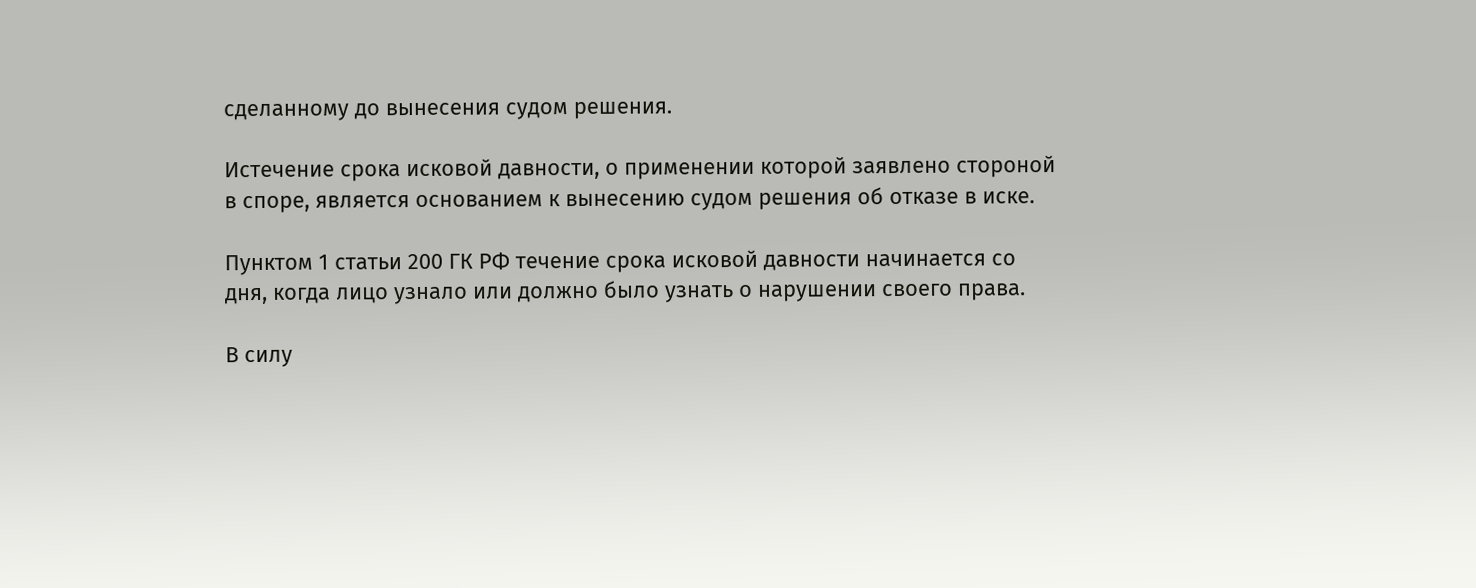сделанному до вынесения судом решения.

Истечение срока исковой давности, о применении которой заявлено стороной в споре, является основанием к вынесению судом решения об отказе в иске.

Пунктом 1 статьи 200 ГК РФ течение срока исковой давности начинается со дня, когда лицо узнало или должно было узнать о нарушении своего права.

В силу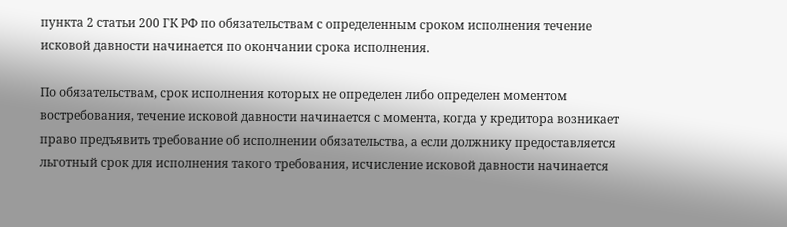пункта 2 статьи 200 ГК РФ по обязательствам с определенным сроком исполнения течение исковой давности начинается по окончании срока исполнения.

По обязательствам, срок исполнения которых не определен либо определен моментом востребования, течение исковой давности начинается с момента, когда у кредитора возникает право предъявить требование об исполнении обязательства, а если должнику предоставляется льготный срок для исполнения такого требования, исчисление исковой давности начинается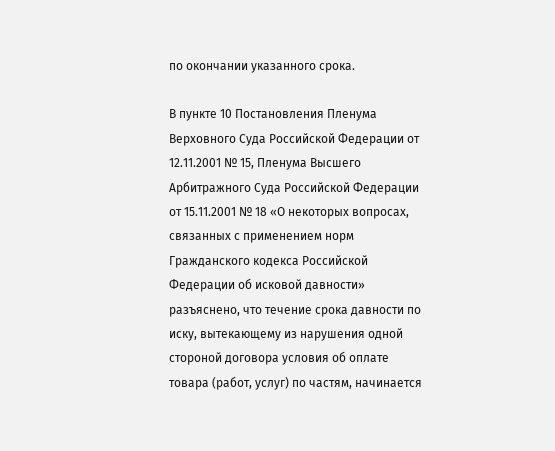по окончании указанного срока.

В пункте 10 Постановления Пленума Верховного Суда Российской Федерации от 12.11.2001 № 15, Пленума Высшего Арбитражного Суда Российской Федерации от 15.11.2001 № 18 «О некоторых вопросах, связанных с применением норм Гражданского кодекса Российской Федерации об исковой давности» разъяснено, что течение срока давности по иску, вытекающему из нарушения одной стороной договора условия об оплате товара (работ, услуг) по частям, начинается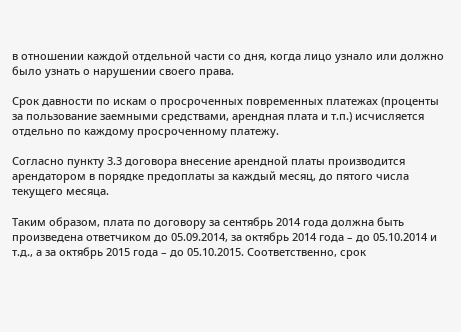в отношении каждой отдельной части со дня, когда лицо узнало или должно было узнать о нарушении своего права.

Срок давности по искам о просроченных повременных платежах (проценты за пользование заемными средствами, арендная плата и т.п.) исчисляется отдельно по каждому просроченному платежу.

Согласно пункту 3.3 договора внесение арендной платы производится арендатором в порядке предоплаты за каждый месяц, до пятого числа текущего месяца.

Таким образом, плата по договору за сентябрь 2014 года должна быть произведена ответчиком до 05.09.2014, за октябрь 2014 года – до 05.10.2014 и т.д., а за октябрь 2015 года – до 05.10.2015. Соответственно, срок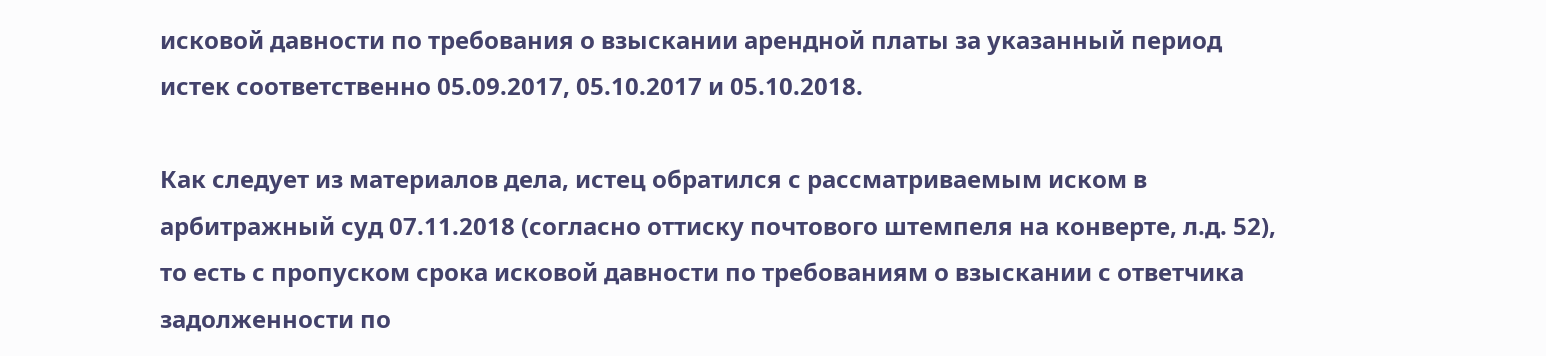исковой давности по требования о взыскании арендной платы за указанный период истек соответственно 05.09.2017, 05.10.2017 и 05.10.2018.

Как следует из материалов дела, истец обратился с рассматриваемым иском в арбитражный суд 07.11.2018 (согласно оттиску почтового штемпеля на конверте, л.д. 52), то есть с пропуском срока исковой давности по требованиям о взыскании с ответчика задолженности по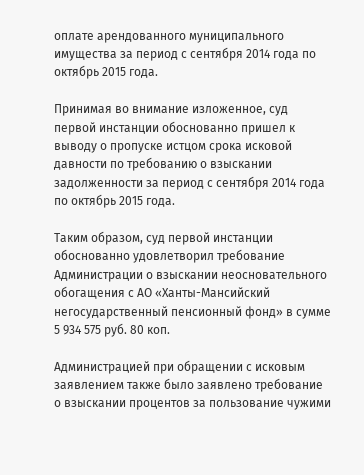оплате арендованного муниципального имущества за период с сентября 2014 года по октябрь 2015 года.

Принимая во внимание изложенное, суд первой инстанции обоснованно пришел к выводу о пропуске истцом срока исковой давности по требованию о взыскании задолженности за период с сентября 2014 года по октябрь 2015 года.

Таким образом, суд первой инстанции обоснованно удовлетворил требование Администрации о взыскании неосновательного обогащения с АО «Ханты-Мансийский негосударственный пенсионный фонд» в сумме 5 934 575 руб. 80 коп.

Администрацией при обращении с исковым заявлением также было заявлено требование о взыскании процентов за пользование чужими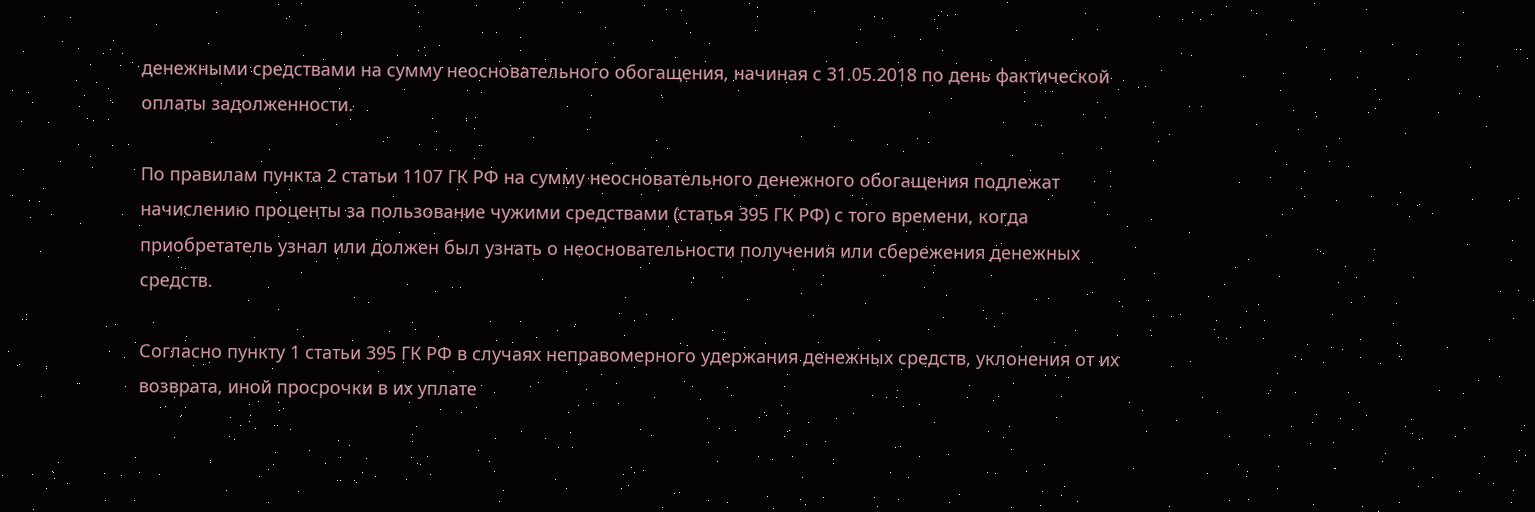денежными средствами на сумму неосновательного обогащения, начиная с 31.05.2018 по день фактической оплаты задолженности.

По правилам пункта 2 статьи 1107 ГК РФ на сумму неосновательного денежного обогащения подлежат начислению проценты за пользование чужими средствами (статья 395 ГК РФ) с того времени, когда приобретатель узнал или должен был узнать о неосновательности получения или сбережения денежных средств.

Согласно пункту 1 статьи 395 ГК РФ в случаях неправомерного удержания денежных средств, уклонения от их возврата, иной просрочки в их уплате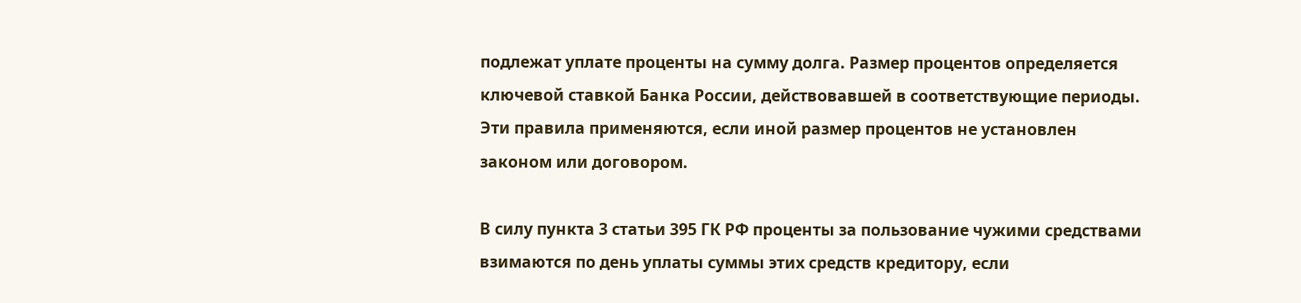подлежат уплате проценты на сумму долга. Размер процентов определяется ключевой ставкой Банка России, действовавшей в соответствующие периоды. Эти правила применяются, если иной размер процентов не установлен законом или договором.

В силу пункта 3 статьи 395 ГК РФ проценты за пользование чужими средствами взимаются по день уплаты суммы этих средств кредитору, если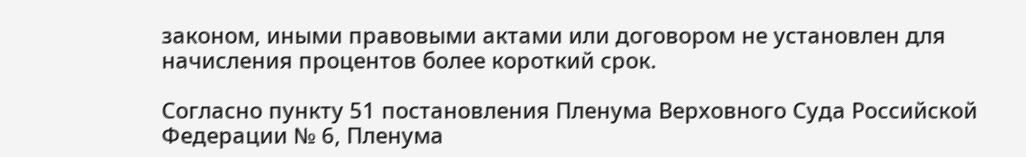законом, иными правовыми актами или договором не установлен для начисления процентов более короткий срок.

Согласно пункту 51 постановления Пленума Верховного Суда Российской Федерации № 6, Пленума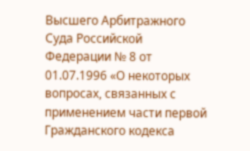Высшего Арбитражного Суда Российской Федерации № 8 от 01.07.1996 «О некоторых вопросах, связанных с применением части первой Гражданского кодекса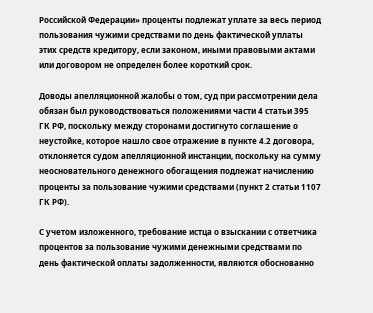Российской Федерации» проценты подлежат уплате за весь период пользования чужими средствами по день фактической уплаты этих средств кредитору, если законом, иными правовыми актами или договором не определен более короткий срок.

Доводы апелляционной жалобы о том, суд при рассмотрении дела обязан был руководствоваться положениями части 4 статьи 395 ГК РФ, поскольку между сторонами достигнуто соглашение о неустойке, которое нашло свое отражение в пункте 4.2 договора, отклоняется судом апелляционной инстанции, поскольку на сумму неосновательного денежного обогащения подлежат начислению проценты за пользование чужими средствами (пункт 2 статьи 1107 ГК РФ).

С учетом изложенного, требование истца о взыскании с ответчика процентов за пользование чужими денежными средствами по день фактической оплаты задолженности, являются обоснованно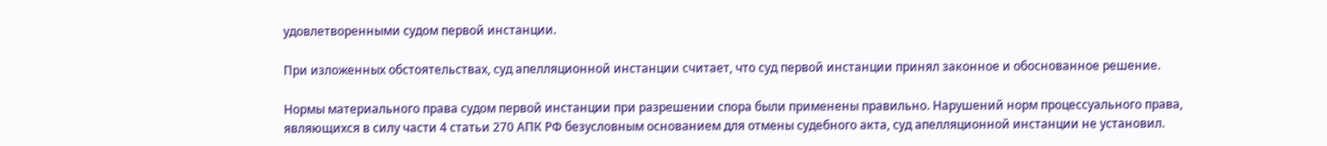удовлетворенными судом первой инстанции.

При изложенных обстоятельствах, суд апелляционной инстанции считает, что суд первой инстанции принял законное и обоснованное решение.

Нормы материального права судом первой инстанции при разрешении спора были применены правильно. Нарушений норм процессуального права, являющихся в силу части 4 статьи 270 АПК РФ безусловным основанием для отмены судебного акта, суд апелляционной инстанции не установил.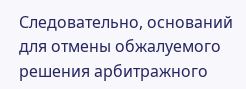Следовательно, оснований для отмены обжалуемого решения арбитражного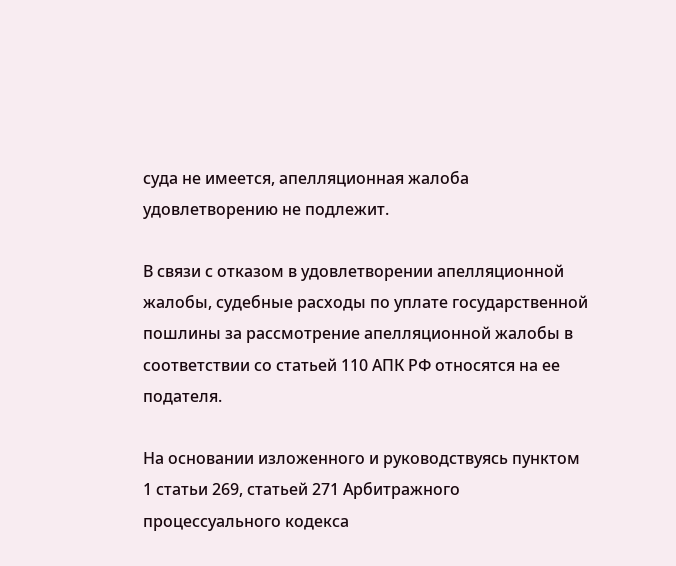суда не имеется, апелляционная жалоба удовлетворению не подлежит.

В связи с отказом в удовлетворении апелляционной жалобы, судебные расходы по уплате государственной пошлины за рассмотрение апелляционной жалобы в соответствии со статьей 110 АПК РФ относятся на ее подателя.

На основании изложенного и руководствуясь пунктом 1 статьи 269, статьей 271 Арбитражного процессуального кодекса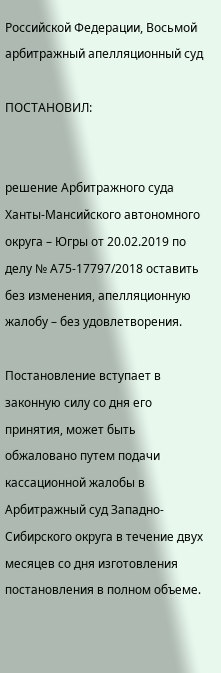Российской Федерации, Восьмой арбитражный апелляционный суд

ПОСТАНОВИЛ:


решение Арбитражного суда Ханты-Мансийского автономного округа – Югры от 20.02.2019 по делу № А75-17797/2018 оставить без изменения, апелляционную жалобу – без удовлетворения.

Постановление вступает в законную силу со дня его принятия, может быть обжаловано путем подачи кассационной жалобы в Арбитражный суд Западно-Cибирского округа в течение двух месяцев со дня изготовления постановления в полном объеме.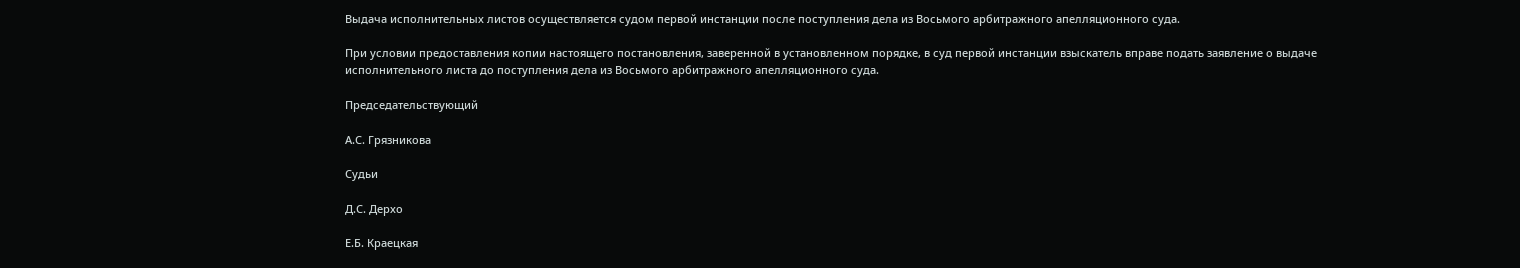Выдача исполнительных листов осуществляется судом первой инстанции после поступления дела из Восьмого арбитражного апелляционного суда.

При условии предоставления копии настоящего постановления, заверенной в установленном порядке, в суд первой инстанции взыскатель вправе подать заявление о выдаче исполнительного листа до поступления дела из Восьмого арбитражного апелляционного суда.

Председательствующий

А.С. Грязникова

Судьи

Д.С. Дерхо

Е.Б. Краецкая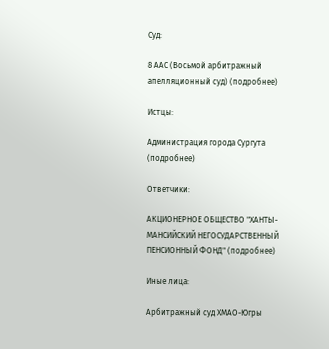Суд:

8 ААС (Восьмой арбитражный апелляционный суд) (подробнее)

Истцы:

Администрация города Сургута (подробнее)

Ответчики:

АКЦИОНЕРНОЕ ОБЩЕСТВО "ХАНТЫ-МАНСИЙСКИЙ НЕГОСУДАРСТВЕННЫЙ ПЕНСИОННЫЙ ФОНД" (подробнее)

Иные лица:

Арбитражный суд ХМАО-Югры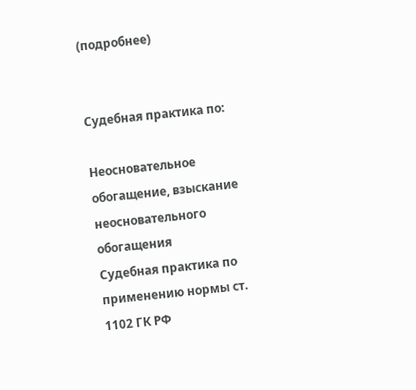(подробнее)


Судебная практика по:

Неосновательное обогащение, взыскание неосновательного обогащения
Судебная практика по применению нормы ст. 1102 ГК РФ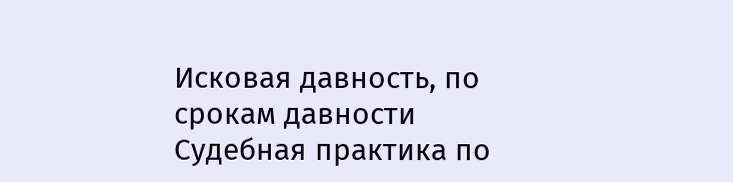Исковая давность, по срокам давности
Судебная практика по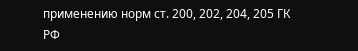применению норм ст. 200, 202, 204, 205 ГК РФ